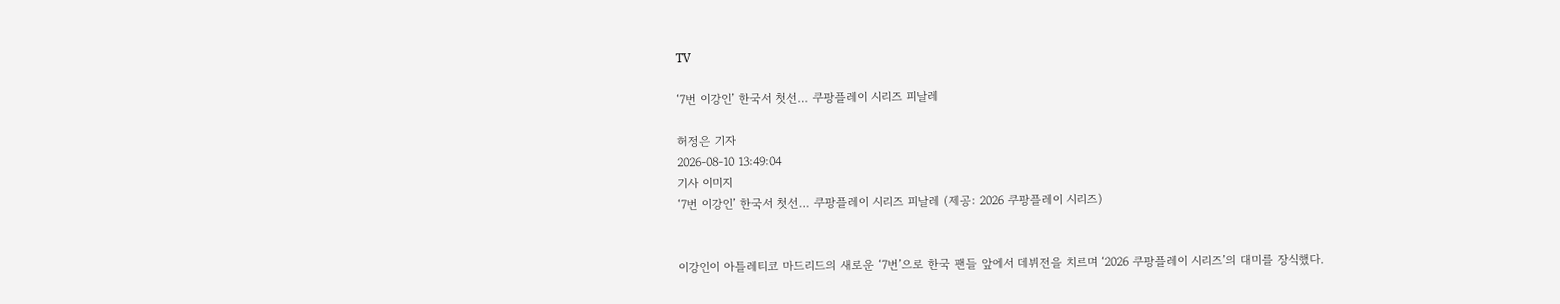TV

‘7번 이강인’ 한국서 첫선… 쿠팡플레이 시리즈 피날레

허정은 기자
2026-08-10 13:49:04
기사 이미지
‘7번 이강인’ 한국서 첫선… 쿠팡플레이 시리즈 피날레 (제공: 2026 쿠팡플레이 시리즈)


이강인이 아틀레티코 마드리드의 새로운 ‘7번’으로 한국 팬들 앞에서 데뷔전을 치르며 ‘2026 쿠팡플레이 시리즈’의 대미를 장식했다.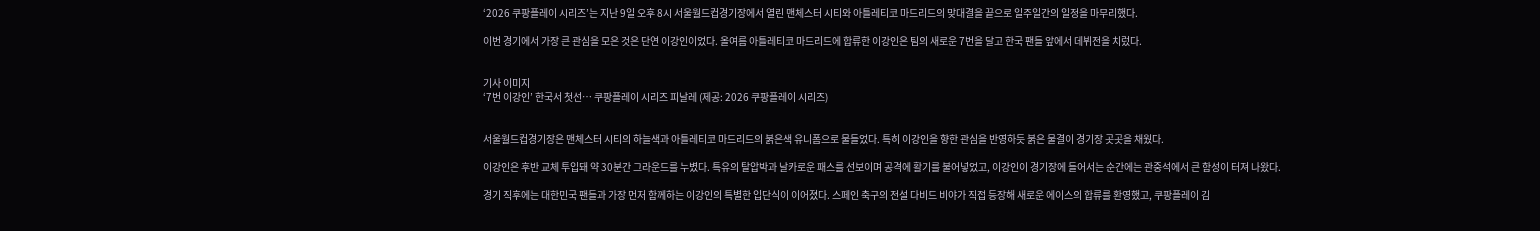‘2026 쿠팡플레이 시리즈’는 지난 9일 오후 8시 서울월드컵경기장에서 열린 맨체스터 시티와 아틀레티코 마드리드의 맞대결을 끝으로 일주일간의 일정을 마무리했다.

이번 경기에서 가장 큰 관심을 모은 것은 단연 이강인이었다. 올여름 아틀레티코 마드리드에 합류한 이강인은 팀의 새로운 7번을 달고 한국 팬들 앞에서 데뷔전을 치렀다.


기사 이미지
‘7번 이강인’ 한국서 첫선… 쿠팡플레이 시리즈 피날레 (제공: 2026 쿠팡플레이 시리즈)


서울월드컵경기장은 맨체스터 시티의 하늘색과 아틀레티코 마드리드의 붉은색 유니폼으로 물들었다. 특히 이강인을 향한 관심을 반영하듯 붉은 물결이 경기장 곳곳을 채웠다.

이강인은 후반 교체 투입돼 약 30분간 그라운드를 누볐다. 특유의 탈압박과 날카로운 패스를 선보이며 공격에 활기를 불어넣었고, 이강인이 경기장에 들어서는 순간에는 관중석에서 큰 함성이 터져 나왔다.

경기 직후에는 대한민국 팬들과 가장 먼저 함께하는 이강인의 특별한 입단식이 이어졌다. 스페인 축구의 전설 다비드 비야가 직접 등장해 새로운 에이스의 합류를 환영했고, 쿠팡플레이 김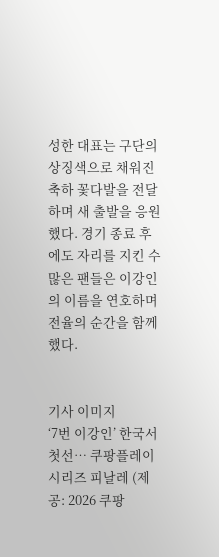성한 대표는 구단의 상징색으로 채워진 축하 꽃다발을 전달하며 새 출발을 응원했다. 경기 종료 후에도 자리를 지킨 수많은 팬들은 이강인의 이름을 연호하며 전율의 순간을 함께했다.


기사 이미지
‘7번 이강인’ 한국서 첫선… 쿠팡플레이 시리즈 피날레 (제공: 2026 쿠팡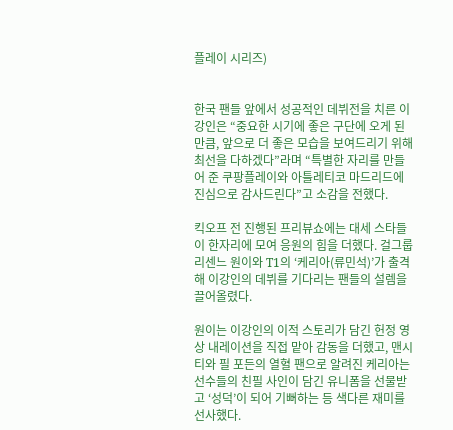플레이 시리즈)


한국 팬들 앞에서 성공적인 데뷔전을 치른 이강인은 “중요한 시기에 좋은 구단에 오게 된 만큼, 앞으로 더 좋은 모습을 보여드리기 위해 최선을 다하겠다”라며 “특별한 자리를 만들어 준 쿠팡플레이와 아틀레티코 마드리드에 진심으로 감사드린다”고 소감을 전했다.

킥오프 전 진행된 프리뷰쇼에는 대세 스타들이 한자리에 모여 응원의 힘을 더했다. 걸그룹 리센느 원이와 T1의 ‘케리아(류민석)’가 출격해 이강인의 데뷔를 기다리는 팬들의 설렘을 끌어올렸다.

원이는 이강인의 이적 스토리가 담긴 헌정 영상 내레이션을 직접 맡아 감동을 더했고, 맨시티와 필 포든의 열혈 팬으로 알려진 케리아는 선수들의 친필 사인이 담긴 유니폼을 선물받고 ‘성덕’이 되어 기뻐하는 등 색다른 재미를 선사했다.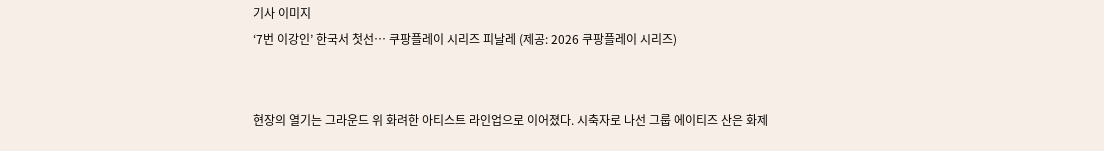기사 이미지
‘7번 이강인’ 한국서 첫선… 쿠팡플레이 시리즈 피날레 (제공: 2026 쿠팡플레이 시리즈)


현장의 열기는 그라운드 위 화려한 아티스트 라인업으로 이어졌다. 시축자로 나선 그룹 에이티즈 산은 화제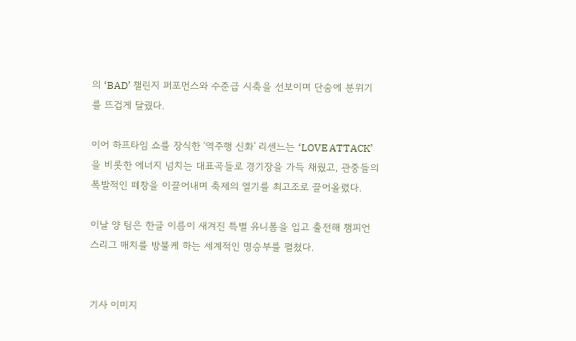의 ‘BAD’ 챌린지 퍼포먼스와 수준급 시축을 선보이며 단숨에 분위기를 뜨겁게 달궜다.

이어 하프타임 쇼를 장식한 ‘역주행 신화’ 리센느는 ‘LOVE ATTACK’을 비롯한 에너지 넘치는 대표곡들로 경기장을 가득 채웠고, 관중들의 폭발적인 떼창을 이끌어내며 축제의 열기를 최고조로 끌어올렸다.

이날 양 팀은 한글 이름이 새겨진 특별 유니폼을 입고 출전해 챔피언스리그 매치를 방불케 하는 세계적인 명승부를 펼쳤다.


기사 이미지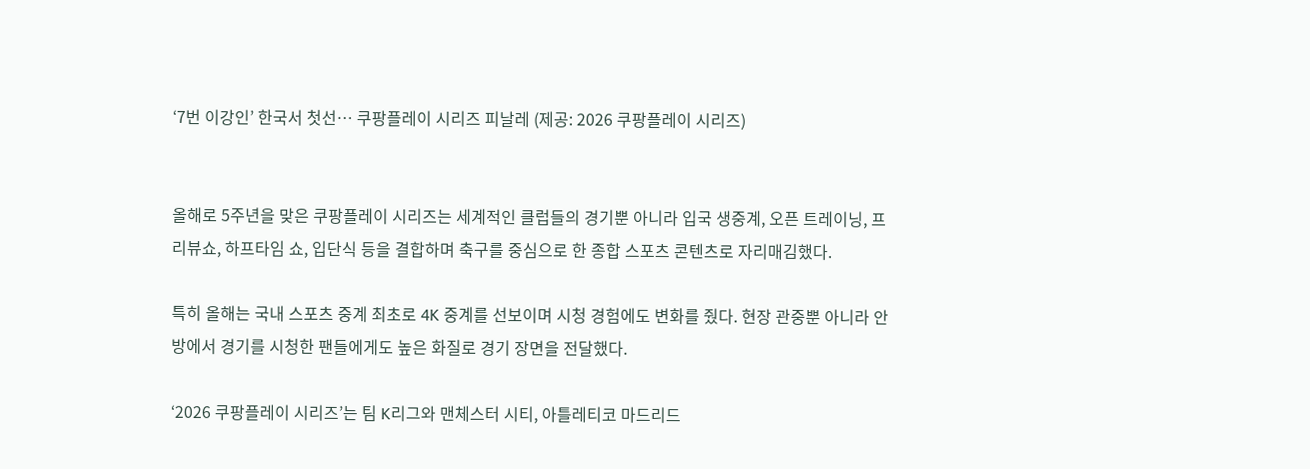‘7번 이강인’ 한국서 첫선… 쿠팡플레이 시리즈 피날레 (제공: 2026 쿠팡플레이 시리즈)


올해로 5주년을 맞은 쿠팡플레이 시리즈는 세계적인 클럽들의 경기뿐 아니라 입국 생중계, 오픈 트레이닝, 프리뷰쇼, 하프타임 쇼, 입단식 등을 결합하며 축구를 중심으로 한 종합 스포츠 콘텐츠로 자리매김했다.

특히 올해는 국내 스포츠 중계 최초로 4K 중계를 선보이며 시청 경험에도 변화를 줬다. 현장 관중뿐 아니라 안방에서 경기를 시청한 팬들에게도 높은 화질로 경기 장면을 전달했다.

‘2026 쿠팡플레이 시리즈’는 팀 K리그와 맨체스터 시티, 아틀레티코 마드리드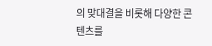의 맞대결을 비롯해 다양한 콘텐츠를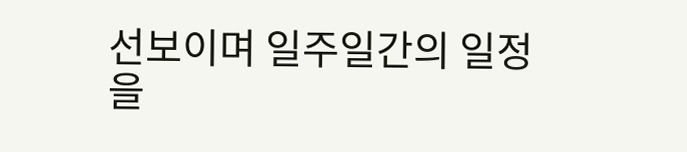선보이며 일주일간의 일정을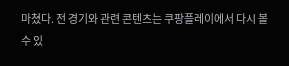마쳤다. 전 경기와 관련 콘텐츠는 쿠팡플레이에서 다시 볼 수 있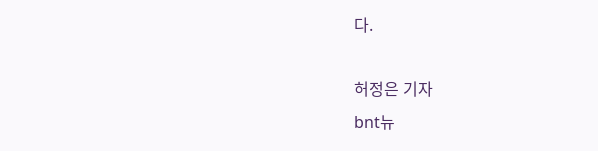다.

허정은 기자
bnt뉴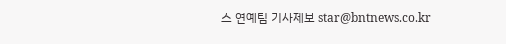스 연예팀 기사제보 star@bntnews.co.kr